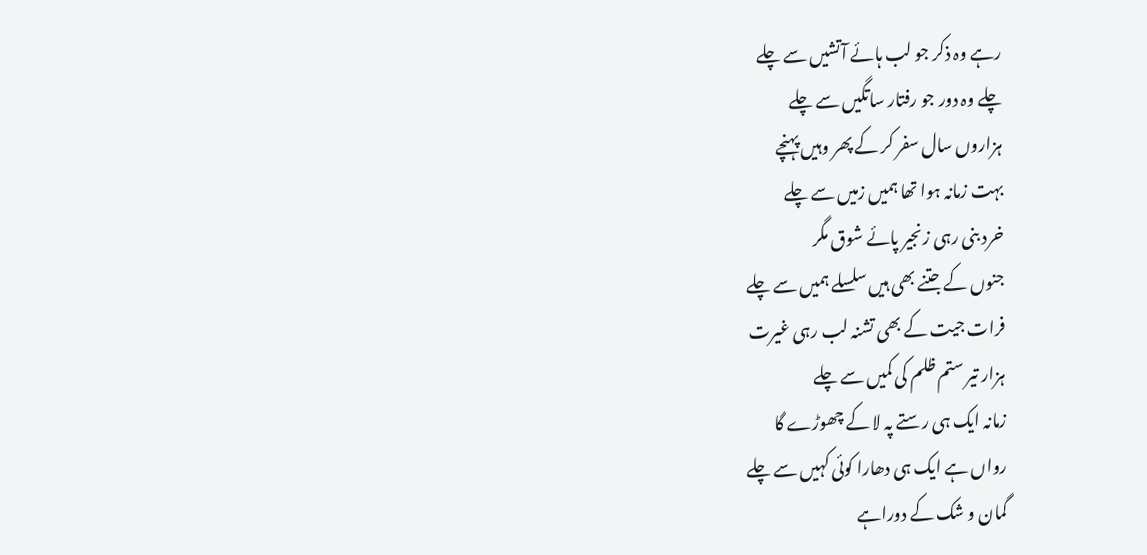رہے وہ ذکر جو لب ہائے آتشیں سے چلے
چلے وہ دور جو رفتار ساتگیں سے چلے
ہزاروں سال سفر کر کے پھر وہیں پہنچے
بہت زمانہ ہوا تھا ہمیں زمیں سے چلے
خرد بنی رہی زنجیر پائے شوق مگر
جنوں کے جتنے بھی ہیں سلسلے ہمیں سے چلے
فرات جیت کے بھی تشنہ لب رہی غیرت
ہزار تیر ستم ظلم کی کمیں سے چلے
زمانہ ایک ہی رستے پہ لا کے چھوڑے گا
رواں ہے ایک ہی دھارا کوئی کہیں سے چلے
گمان و شک کے دوراہے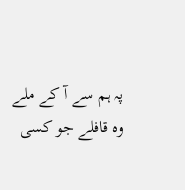پہ ہم سے آ کے ملے
وہ قافلے جو کسی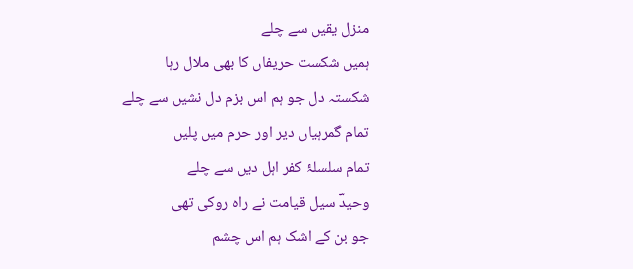منزل یقیں سے چلے
ہمیں شکست حریفاں کا بھی ملال رہا
شکستہ دل جو ہم اس بزم دل نشیں سے چلے
تمام گمرہیاں دیر اور حرم میں پلیں
تمام سلسلۂ کفر اہل دیں سے چلے
وحیدؔ سیل قیامت نے راہ روکی تھی
جو بن کے اشک ہم اس چشم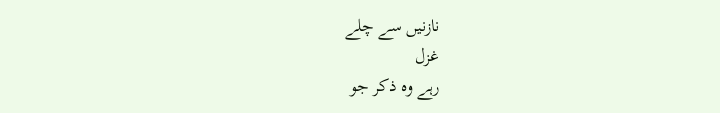نازنیں سے چلے
غزل
رہے وہ ذکر جو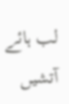لب ہائے آتشیں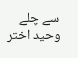سے چلے
وحید اختر